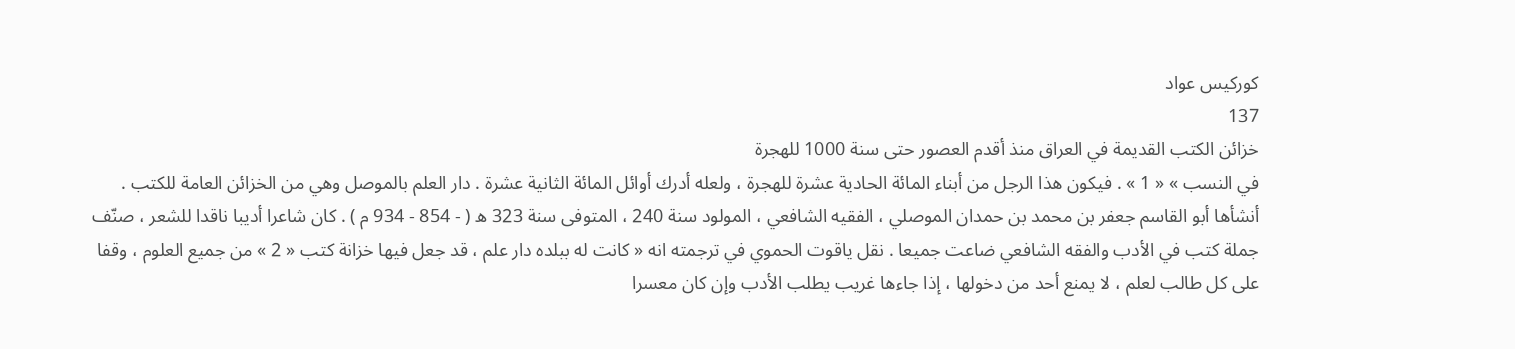كوركيس عواد
137
خزائن الكتب القديمة في العراق منذ أقدم العصور حتى سنة 1000 للهجرة
في النسب » « 1 » . فيكون هذا الرجل من أبناء المائة الحادية عشرة للهجرة ، ولعله أدرك أوائل المائة الثانية عشرة . دار العلم بالموصل وهي من الخزائن العامة للكتب . أنشأها أبو القاسم جعفر بن محمد بن حمدان الموصلي ، الفقيه الشافعي ، المولود سنة 240 ، المتوفى سنة 323 ه ( - 854 - 934 م ) . كان شاعرا أديبا ناقدا للشعر ، صنّف جملة كتب في الأدب والفقه الشافعي ضاعت جميعا . نقل ياقوت الحموي في ترجمته انه « كانت له ببلده دار علم ، قد جعل فيها خزانة كتب « 2 » من جميع العلوم ، وقفا على كل طالب لعلم ، لا يمنع أحد من دخولها ، إذا جاءها غريب يطلب الأدب وإن كان معسرا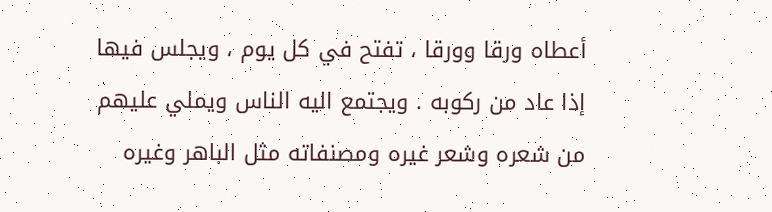أعطاه ورقا وورقا ، تفتح في كل يوم ، ويجلس فيها إذا عاد من ركوبه . ويجتمع اليه الناس ويملي عليهم من شعره وشعر غيره ومصنفاته مثل الباهر وغيره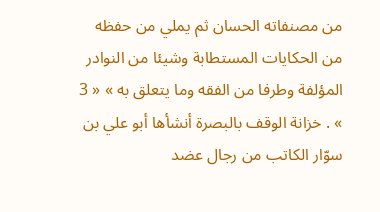من مصنفاته الحسان ثم يملي من حفظه من الحكايات المستطابة وشيئا من النوادر المؤلفة وطرفا من الفقه وما يتعلق به » « 3 » . خزانة الوقف بالبصرة أنشأها أبو علي بن سوّار الكاتب من رجال عضد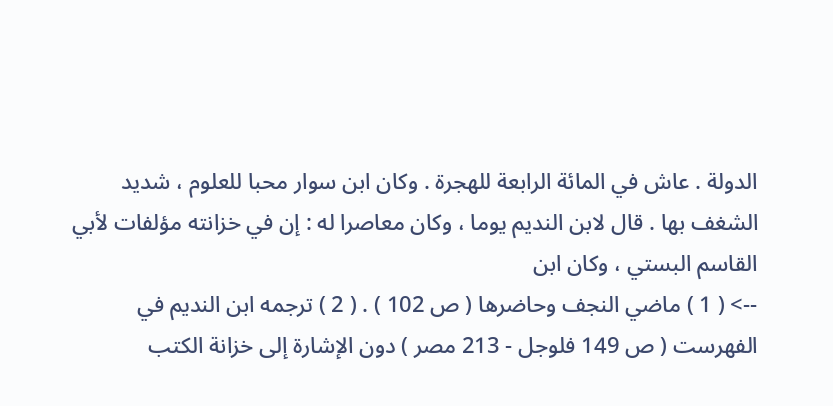الدولة . عاش في المائة الرابعة للهجرة . وكان ابن سوار محبا للعلوم ، شديد الشغف بها . قال لابن النديم يوما ، وكان معاصرا له : إن في خزانته مؤلفات لأبي القاسم البستي ، وكان ابن
--> ( 1 ) ماضي النجف وحاضرها ( ص 102 ) . ( 2 ) ترجمه ابن النديم في الفهرست ( ص 149 فلوجل - 213 مصر ) دون الإشارة إلى خزانة الكتب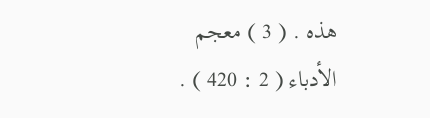هذه . ( 3 ) معجم الأدباء ( 2 : 420 ) .